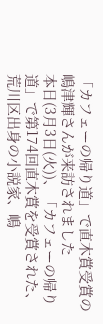「カフェーの帰り道」で直木賞受賞の嶋津輝さんが来訪されました
本日(3月3日(火))、「カフェーの帰り道」で第174回直木賞を受賞された、荒川区出身の小説家、嶋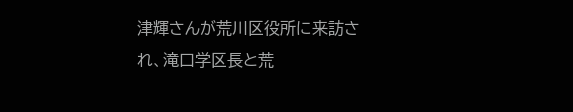津輝さんが荒川区役所に来訪され、滝口学区長と荒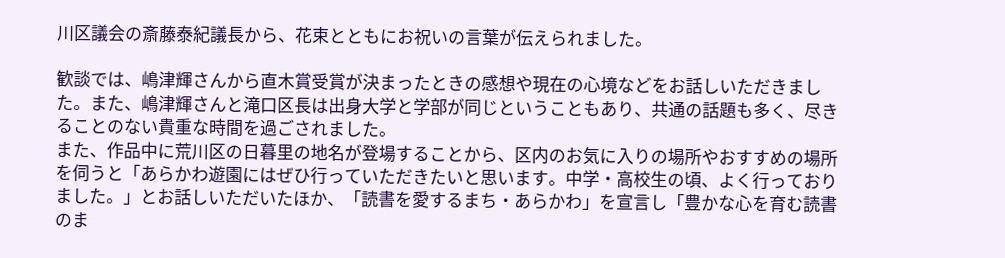川区議会の斎藤泰紀議長から、花束とともにお祝いの言葉が伝えられました。

歓談では、嶋津輝さんから直木賞受賞が決まったときの感想や現在の心境などをお話しいただきました。また、嶋津輝さんと滝口区長は出身大学と学部が同じということもあり、共通の話題も多く、尽きることのない貴重な時間を過ごされました。
また、作品中に荒川区の日暮里の地名が登場することから、区内のお気に入りの場所やおすすめの場所を伺うと「あらかわ遊園にはぜひ行っていただきたいと思います。中学・高校生の頃、よく行っておりました。」とお話しいただいたほか、「読書を愛するまち・あらかわ」を宣言し「豊かな心を育む読書のま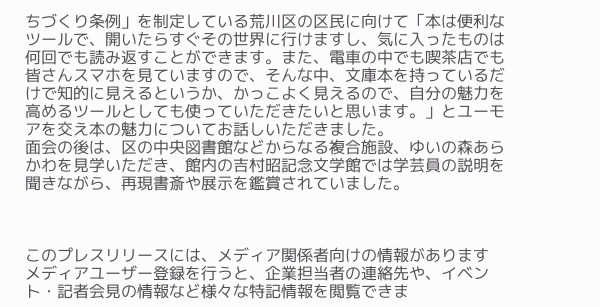ちづくり条例」を制定している荒川区の区民に向けて「本は便利なツールで、開いたらすぐその世界に行けますし、気に入ったものは何回でも読み返すことができます。また、電車の中でも喫茶店でも皆さんスマホを見ていますので、そんな中、文庫本を持っているだけで知的に見えるというか、かっこよく見えるので、自分の魅力を高めるツールとしても使っていただきたいと思います。」とユーモアを交え本の魅力についてお話しいただきました。
面会の後は、区の中央図書館などからなる複合施設、ゆいの森あらかわを見学いただき、館内の吉村昭記念文学館では学芸員の説明を聞きながら、再現書斎や展示を鑑賞されていました。



このプレスリリースには、メディア関係者向けの情報があります
メディアユーザー登録を行うと、企業担当者の連絡先や、イベント・記者会見の情報など様々な特記情報を閲覧できま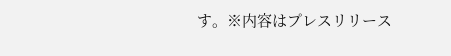す。※内容はプレスリリース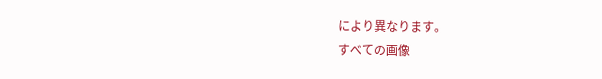により異なります。
すべての画像